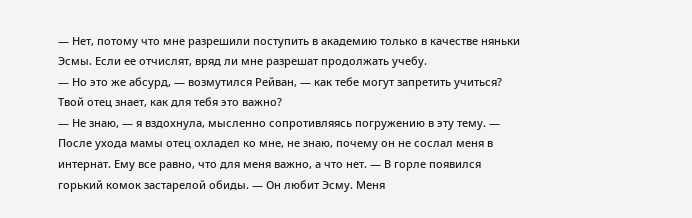— Нет, потому что мне разрешили поступить в академию только в качестве няньки Эсмы. Если ее отчислят, вряд ли мне разрешат продолжать учебу.
— Но это же абсурд, — возмутился Рейван, — как тебе могут запретить учиться? Твой отец знает, как для тебя это важно?
— Не знаю, — я вздохнула, мысленно сопротивляясь погружению в эту тему. — После ухода мамы отец охладел ко мне, не знаю, почему он не сослал меня в интернат. Ему все равно, что для меня важно, а что нет. — В горле появился горький комок застарелой обиды. — Он любит Эсму. Меня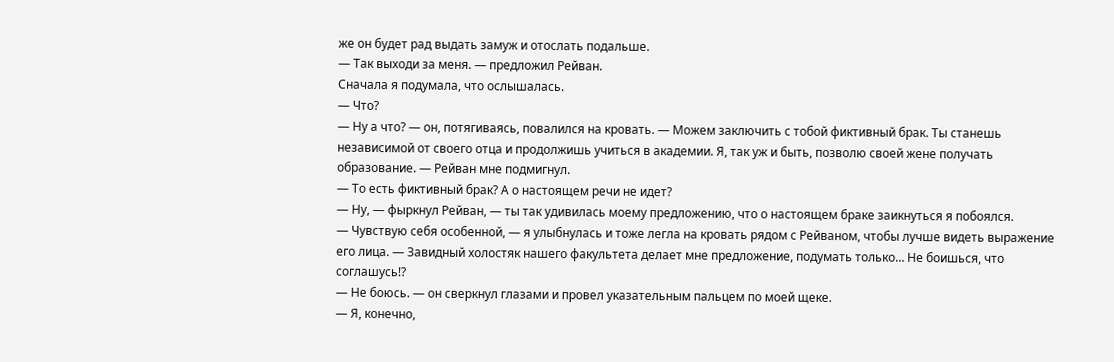же он будет рад выдать замуж и отослать подальше.
— Так выходи за меня. — предложил Рейван.
Сначала я подумала, что ослышалась.
— Что?
— Ну а что? — он, потягиваясь, повалился на кровать. — Можем заключить с тобой фиктивный брак. Ты станешь независимой от своего отца и продолжишь учиться в академии. Я, так уж и быть, позволю своей жене получать образование. — Рейван мне подмигнул.
— То есть фиктивный брак? А о настоящем речи не идет?
— Ну, — фыркнул Рейван, — ты так удивилась моему предложению, что о настоящем браке заикнуться я побоялся.
— Чувствую себя особенной, — я улыбнулась и тоже легла на кровать рядом с Рейваном, чтобы лучше видеть выражение его лица. — Завидный холостяк нашего факультета делает мне предложение, подумать только… Не боишься, что соглашусь!?
— Не боюсь. — он сверкнул глазами и провел указательным пальцем по моей щеке.
— Я, конечно,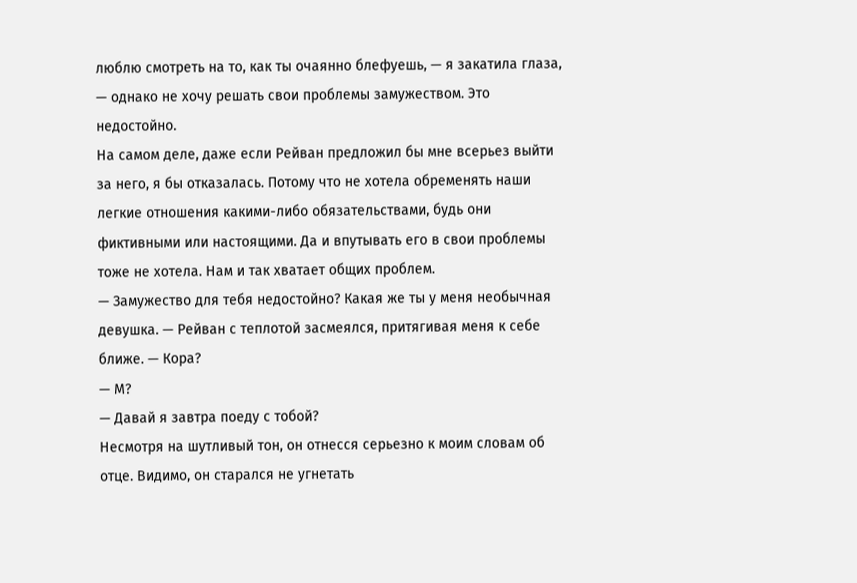люблю смотреть на то, как ты очаянно блефуешь, — я закатила глаза, — однако не хочу решать свои проблемы замужеством. Это недостойно.
На самом деле, даже если Рейван предложил бы мне всерьез выйти за него, я бы отказалась. Потому что не хотела обременять наши легкие отношения какими-либо обязательствами, будь они фиктивными или настоящими. Да и впутывать его в свои проблемы тоже не хотела. Нам и так хватает общих проблем.
— Замужество для тебя недостойно? Какая же ты у меня необычная девушка. — Рейван с теплотой засмеялся, притягивая меня к себе ближе. — Кора?
— М?
— Давай я завтра поеду с тобой?
Несмотря на шутливый тон, он отнесся серьезно к моим словам об отце. Видимо, он старался не угнетать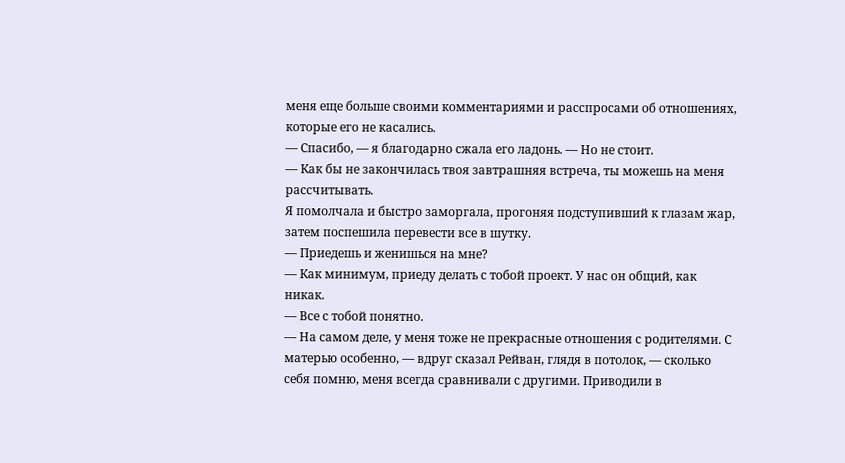меня еще больше своими комментариями и расспросами об отношениях, которые его не касались.
— Спасибо, — я благодарно сжала его ладонь. — Но не стоит.
— Как бы не закончилась твоя завтрашняя встреча, ты можешь на меня рассчитывать.
Я помолчала и быстро заморгала, прогоняя подступивший к глазам жар, затем поспешила перевести все в шутку.
— Приедешь и женишься на мне?
— Как минимум, приеду делать с тобой проект. У нас он общий, как никак.
— Все с тобой понятно.
— На самом деле, у меня тоже не прекрасные отношения с родителями. С матерью особенно, — вдруг сказал Рейван, глядя в потолок, — сколько себя помню, меня всегда сравнивали с другими. Приводили в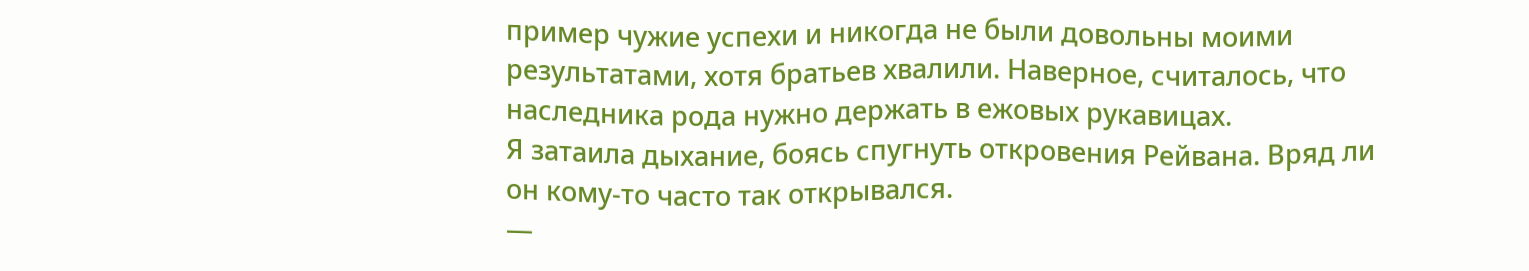пример чужие успехи и никогда не были довольны моими результатами, хотя братьев хвалили. Наверное, считалось, что наследника рода нужно держать в ежовых рукавицах.
Я затаила дыхание, боясь спугнуть откровения Рейвана. Вряд ли он кому-то часто так открывался.
—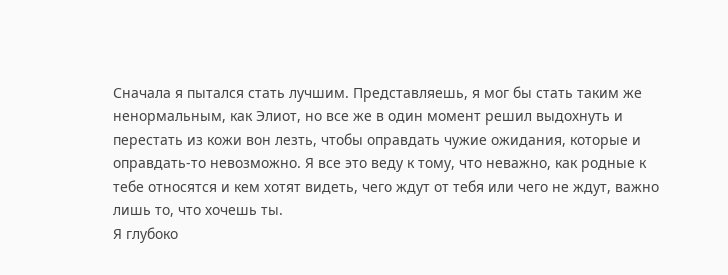Сначала я пытался стать лучшим. Представляешь, я мог бы стать таким же ненормальным, как Элиот, но все же в один момент решил выдохнуть и перестать из кожи вон лезть, чтобы оправдать чужие ожидания, которые и оправдать-то невозможно. Я все это веду к тому, что неважно, как родные к тебе относятся и кем хотят видеть, чего ждут от тебя или чего не ждут, важно лишь то, что хочешь ты.
Я глубоко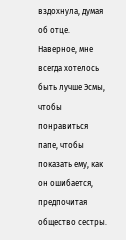вздохнула, думая об отце. Наверное, мне всегда хотелось быть лучше Эсмы, чтобы понравиться папе, чтобы показать ему, как он ошибается, предпочитая общество сестры.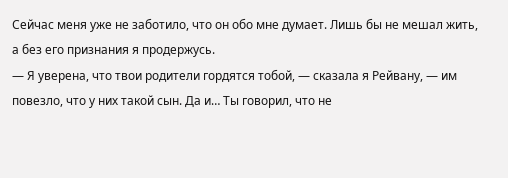Сейчас меня уже не заботило, что он обо мне думает. Лишь бы не мешал жить, а без его признания я продержусь.
— Я уверена, что твои родители гордятся тобой, — сказала я Рейвану, — им повезло, что у них такой сын. Да и… Ты говорил, что не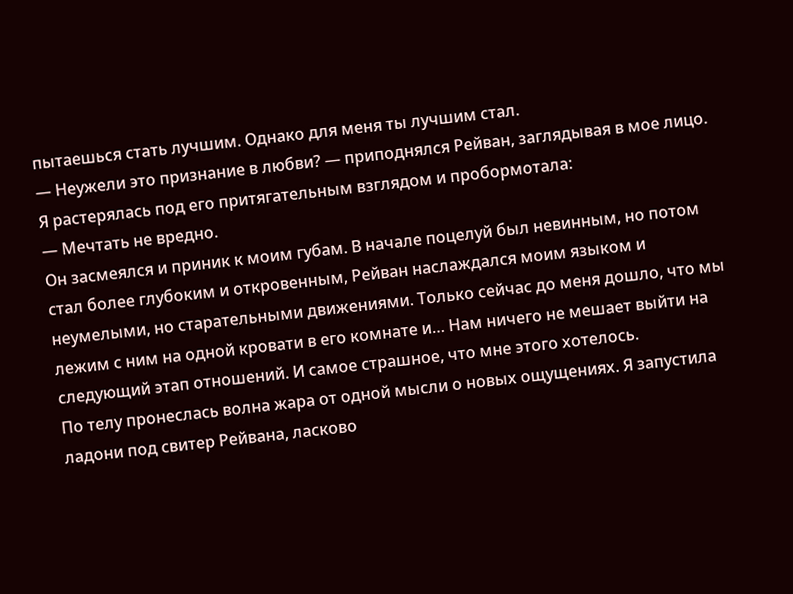пытаешься стать лучшим. Однако для меня ты лучшим стал.
— Неужели это признание в любви? — приподнялся Рейван, заглядывая в мое лицо.
Я растерялась под его притягательным взглядом и пробормотала:
— Мечтать не вредно.
Он засмеялся и приник к моим губам. В начале поцелуй был невинным, но потом стал более глубоким и откровенным, Рейван наслаждался моим языком и неумелыми, но старательными движениями. Только сейчас до меня дошло, что мы лежим с ним на одной кровати в его комнате и… Нам ничего не мешает выйти на следующий этап отношений. И самое страшное, что мне этого хотелось.
По телу пронеслась волна жара от одной мысли о новых ощущениях. Я запустила ладони под свитер Рейвана, ласково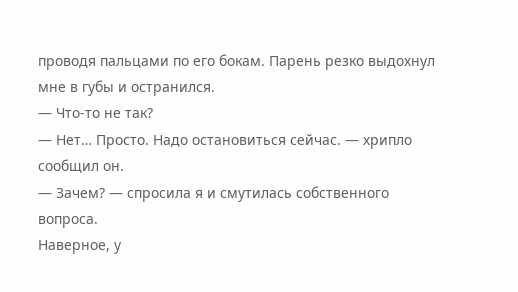проводя пальцами по его бокам. Парень резко выдохнул мне в губы и остранился.
— Что-то не так?
— Нет… Просто. Надо остановиться сейчас. — хрипло сообщил он.
— Зачем? — спросила я и смутилась собственного вопроса.
Наверное, у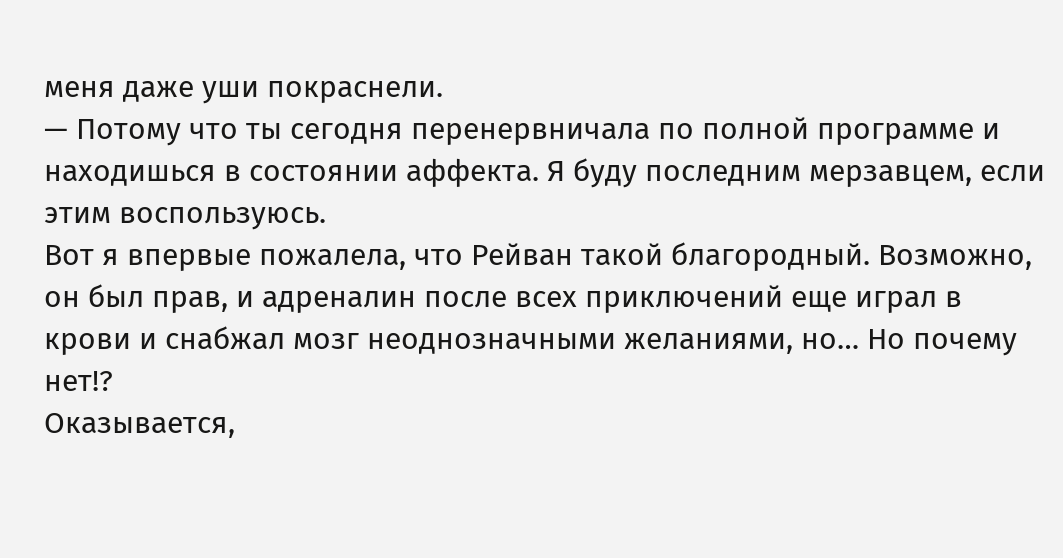меня даже уши покраснели.
— Потому что ты сегодня перенервничала по полной программе и находишься в состоянии аффекта. Я буду последним мерзавцем, если этим воспользуюсь.
Вот я впервые пожалела, что Рейван такой благородный. Возможно, он был прав, и адреналин после всех приключений еще играл в крови и снабжал мозг неоднозначными желаниями, но… Но почему нет!?
Оказывается,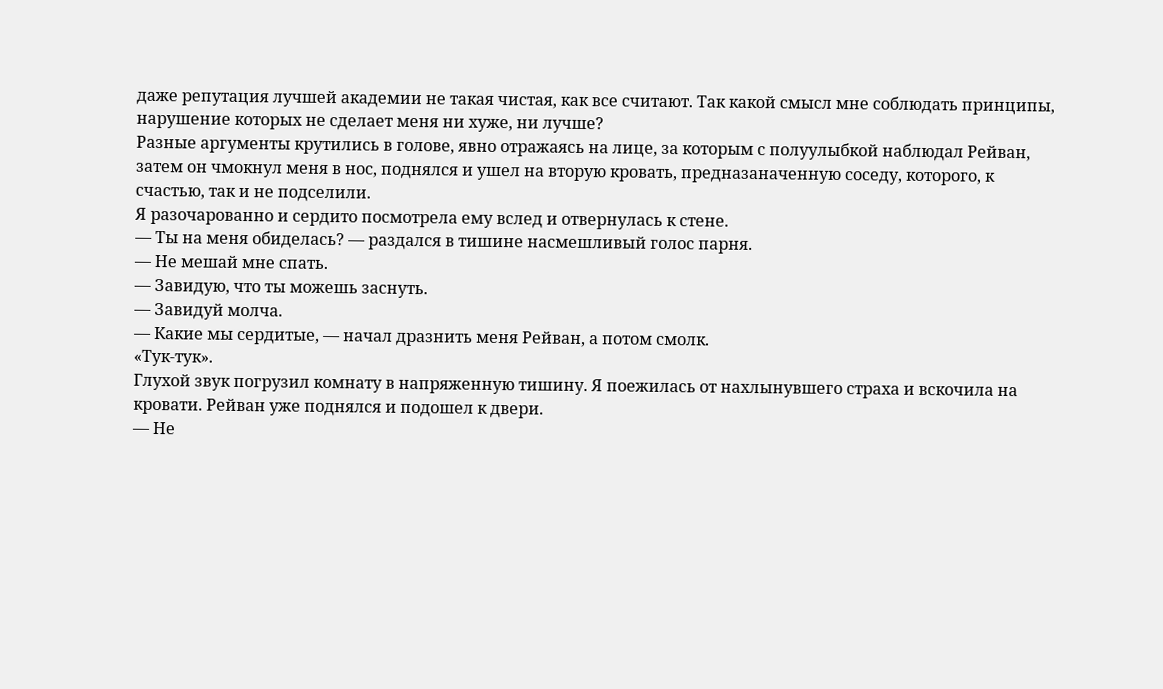даже репутация лучшей академии не такая чистая, как все считают. Так какой смысл мне соблюдать принципы, нарушение которых не сделает меня ни хуже, ни лучше?
Разные аргументы крутились в голове, явно отражаясь на лице, за которым с полуулыбкой наблюдал Рейван, затем он чмокнул меня в нос, поднялся и ушел на вторую кровать, предназаначенную соседу, которого, к счастью, так и не подселили.
Я разочарованно и сердито посмотрела ему вслед и отвернулась к стене.
— Ты на меня обиделась? — раздался в тишине насмешливый голос парня.
— Не мешай мне спать.
— Завидую, что ты можешь заснуть.
— Завидуй молча.
— Какие мы сердитые, — начал дразнить меня Рейван, а потом смолк.
«Тук-тук».
Глухой звук погрузил комнату в напряженную тишину. Я поежилась от нахлынувшего страха и вскочила на кровати. Рейван уже поднялся и подошел к двери.
— Не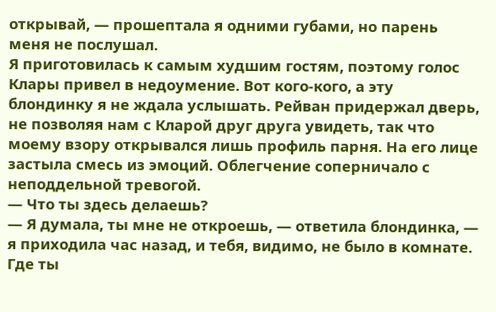открывай, — прошептала я одними губами, но парень меня не послушал.
Я приготовилась к самым худшим гостям, поэтому голос Клары привел в недоумение. Вот кого-кого, а эту блондинку я не ждала услышать. Рейван придержал дверь, не позволяя нам с Кларой друг друга увидеть, так что моему взору открывался лишь профиль парня. На его лице застыла смесь из эмоций. Облегчение соперничало с неподдельной тревогой.
— Что ты здесь делаешь?
— Я думала, ты мне не откроешь, — ответила блондинка, — я приходила час назад, и тебя, видимо, не было в комнате. Где ты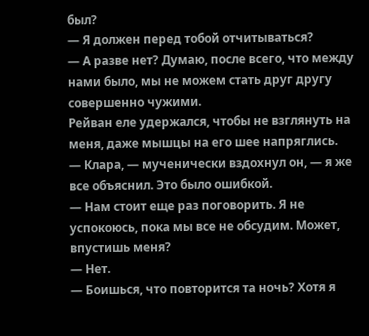был?
— Я должен перед тобой отчитываться?
— А разве нет? Думаю, после всего, что между нами было, мы не можем стать друг другу совершенно чужими.
Рейван еле удержался, чтобы не взглянуть на меня, даже мышцы на его шее напряглись.
— Клара, — мученически вздохнул он, — я же все объяснил. Это было ошибкой.
— Нам стоит еще раз поговорить. Я не успокоюсь, пока мы все не обсудим. Может, впустишь меня?
— Нет.
— Боишься, что повторится та ночь? Хотя я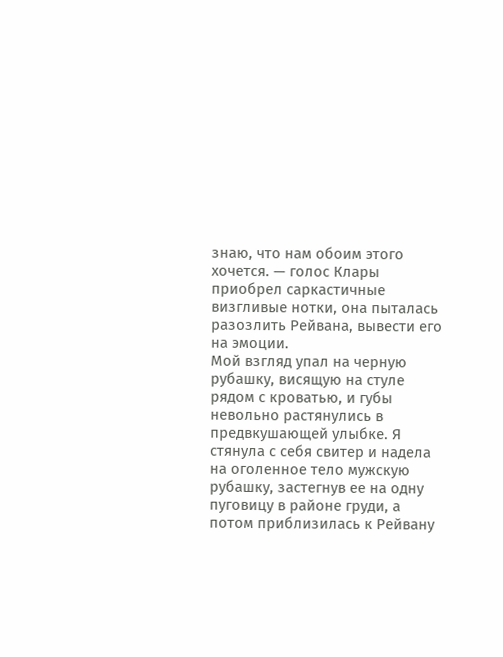знаю, что нам обоим этого хочется. — голос Клары приобрел саркастичные визгливые нотки, она пыталась разозлить Рейвана, вывести его на эмоции.
Мой взгляд упал на черную рубашку, висящую на стуле рядом с кроватью, и губы невольно растянулись в предвкушающей улыбке. Я стянула с себя свитер и надела на оголенное тело мужскую рубашку, застегнув ее на одну пуговицу в районе груди, а потом приблизилась к Рейвану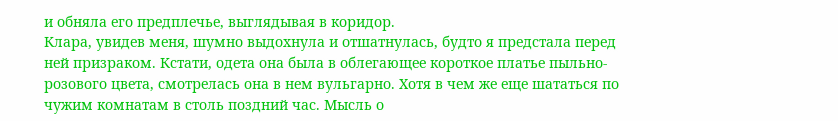и обняла его предплечье, выглядывая в коридор.
Клара, увидев меня, шумно выдохнула и отшатнулась, будто я предстала перед ней призраком. Кстати, одета она была в облегающее короткое платье пыльно-розового цвета, смотрелась она в нем вульгарно. Хотя в чем же еще шататься по чужим комнатам в столь поздний час. Мысль о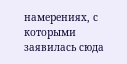намерениях, с которыми заявилась сюда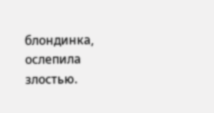блондинка, ослепила злостью.